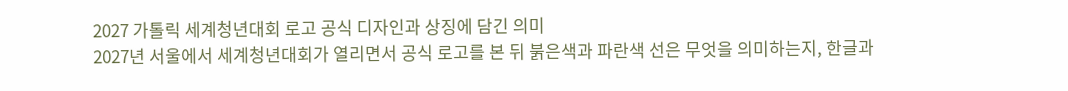2027 가톨릭 세계청년대회 로고 공식 디자인과 상징에 담긴 의미
2027년 서울에서 세계청년대회가 열리면서 공식 로고를 본 뒤 붉은색과 파란색 선은 무엇을 의미하는지, 한글과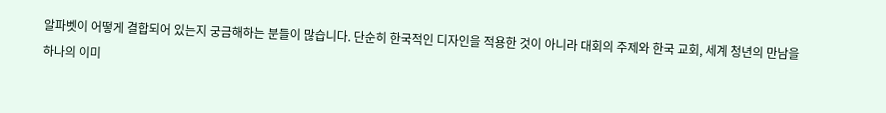알파벳이 어떻게 결합되어 있는지 궁금해하는 분들이 많습니다. 단순히 한국적인 디자인을 적용한 것이 아니라 대회의 주제와 한국 교회, 세계 청년의 만남을 하나의 이미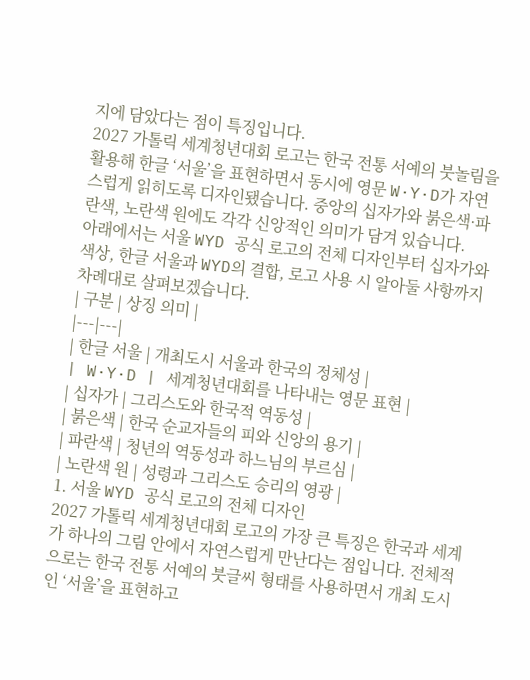지에 담았다는 점이 특징입니다.
2027 가톨릭 세계청년대회 로고는 한국 전통 서예의 붓놀림을 활용해 한글 ‘서울’을 표현하면서 동시에 영문 W·Y·D가 자연스럽게 읽히도록 디자인됐습니다. 중앙의 십자가와 붉은색·파란색, 노란색 원에도 각각 신앙적인 의미가 담겨 있습니다.
아래에서는 서울 WYD 공식 로고의 전체 디자인부터 십자가와 색상, 한글 서울과 WYD의 결합, 로고 사용 시 알아둘 사항까지 차례대로 살펴보겠습니다.
| 구분 | 상징 의미 |
|---|---|
| 한글 서울 | 개최도시 서울과 한국의 정체성 |
| W·Y·D | 세계청년대회를 나타내는 영문 표현 |
| 십자가 | 그리스도와 한국적 역동성 |
| 붉은색 | 한국 순교자들의 피와 신앙의 용기 |
| 파란색 | 청년의 역동성과 하느님의 부르심 |
| 노란색 원 | 성령과 그리스도 승리의 영광 |
1. 서울 WYD 공식 로고의 전체 디자인
2027 가톨릭 세계청년대회 로고의 가장 큰 특징은 한국과 세계가 하나의 그림 안에서 자연스럽게 만난다는 점입니다. 전체적으로는 한국 전통 서예의 붓글씨 형태를 사용하면서 개최 도시인 ‘서울’을 표현하고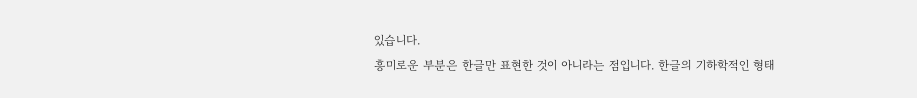있습니다.
흥미로운 부분은 한글만 표현한 것이 아니라는 점입니다. 한글의 기하학적인 형태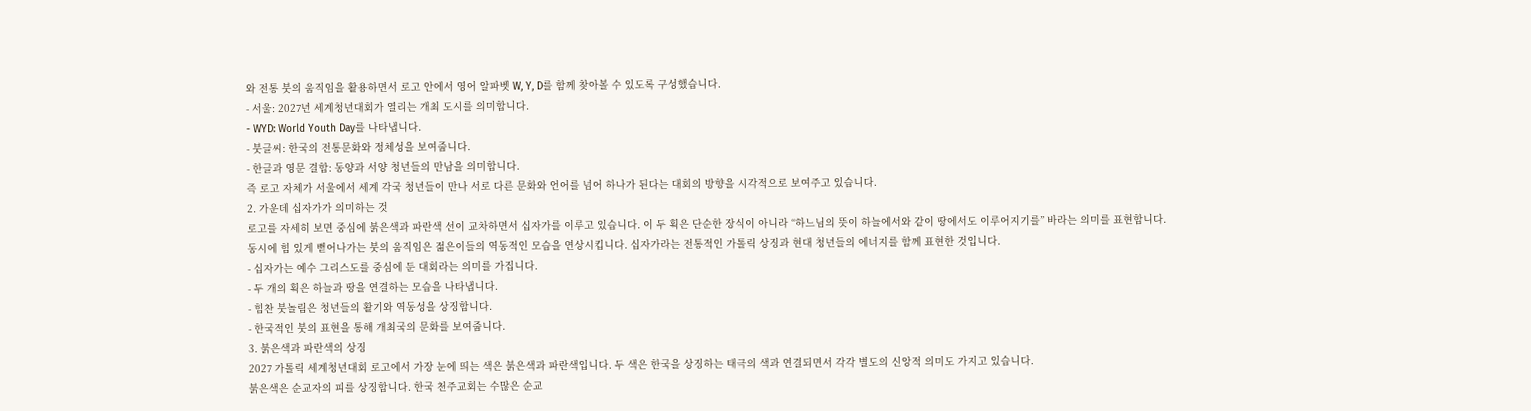와 전통 붓의 움직임을 활용하면서 로고 안에서 영어 알파벳 W, Y, D를 함께 찾아볼 수 있도록 구성했습니다.
- 서울: 2027년 세계청년대회가 열리는 개최 도시를 의미합니다.
- WYD: World Youth Day를 나타냅니다.
- 붓글씨: 한국의 전통문화와 정체성을 보여줍니다.
- 한글과 영문 결합: 동양과 서양 청년들의 만남을 의미합니다.
즉 로고 자체가 서울에서 세계 각국 청년들이 만나 서로 다른 문화와 언어를 넘어 하나가 된다는 대회의 방향을 시각적으로 보여주고 있습니다.
2. 가운데 십자가가 의미하는 것
로고를 자세히 보면 중심에 붉은색과 파란색 선이 교차하면서 십자가를 이루고 있습니다. 이 두 획은 단순한 장식이 아니라 “하느님의 뜻이 하늘에서와 같이 땅에서도 이루어지기를” 바라는 의미를 표현합니다.
동시에 힘 있게 뻗어나가는 붓의 움직임은 젊은이들의 역동적인 모습을 연상시킵니다. 십자가라는 전통적인 가톨릭 상징과 현대 청년들의 에너지를 함께 표현한 것입니다.
- 십자가는 예수 그리스도를 중심에 둔 대회라는 의미를 가집니다.
- 두 개의 획은 하늘과 땅을 연결하는 모습을 나타냅니다.
- 힘찬 붓놀림은 청년들의 활기와 역동성을 상징합니다.
- 한국적인 붓의 표현을 통해 개최국의 문화를 보여줍니다.
3. 붉은색과 파란색의 상징
2027 가톨릭 세계청년대회 로고에서 가장 눈에 띄는 색은 붉은색과 파란색입니다. 두 색은 한국을 상징하는 태극의 색과 연결되면서 각각 별도의 신앙적 의미도 가지고 있습니다.
붉은색은 순교자의 피를 상징합니다. 한국 천주교회는 수많은 순교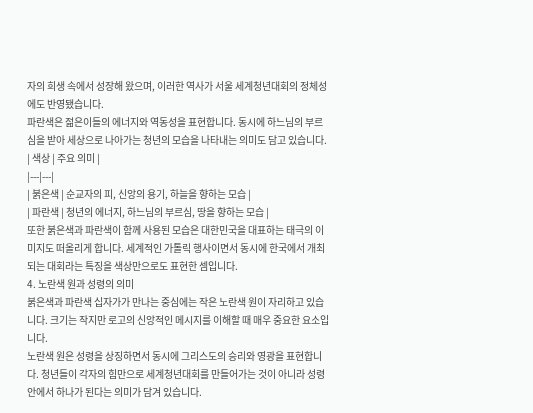자의 희생 속에서 성장해 왔으며, 이러한 역사가 서울 세계청년대회의 정체성에도 반영됐습니다.
파란색은 젊은이들의 에너지와 역동성을 표현합니다. 동시에 하느님의 부르심을 받아 세상으로 나아가는 청년의 모습을 나타내는 의미도 담고 있습니다.
| 색상 | 주요 의미 |
|---|---|
| 붉은색 | 순교자의 피, 신앙의 용기, 하늘을 향하는 모습 |
| 파란색 | 청년의 에너지, 하느님의 부르심, 땅을 향하는 모습 |
또한 붉은색과 파란색이 함께 사용된 모습은 대한민국을 대표하는 태극의 이미지도 떠올리게 합니다. 세계적인 가톨릭 행사이면서 동시에 한국에서 개최되는 대회라는 특징을 색상만으로도 표현한 셈입니다.
4. 노란색 원과 성령의 의미
붉은색과 파란색 십자가가 만나는 중심에는 작은 노란색 원이 자리하고 있습니다. 크기는 작지만 로고의 신앙적인 메시지를 이해할 때 매우 중요한 요소입니다.
노란색 원은 성령을 상징하면서 동시에 그리스도의 승리와 영광을 표현합니다. 청년들이 각자의 힘만으로 세계청년대회를 만들어가는 것이 아니라 성령 안에서 하나가 된다는 의미가 담겨 있습니다.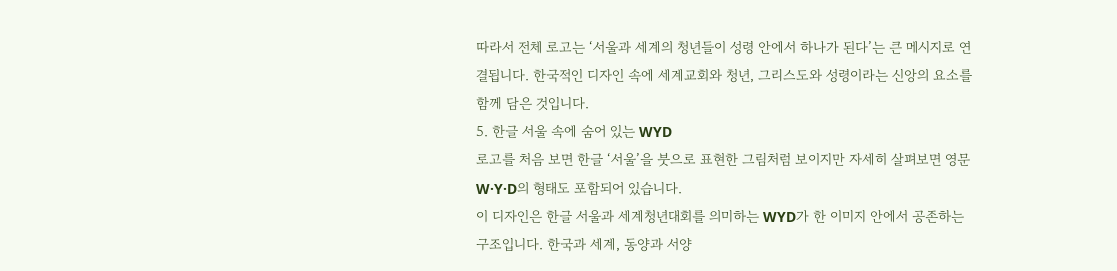따라서 전체 로고는 ‘서울과 세계의 청년들이 성령 안에서 하나가 된다’는 큰 메시지로 연결됩니다. 한국적인 디자인 속에 세계교회와 청년, 그리스도와 성령이라는 신앙의 요소를 함께 담은 것입니다.
5. 한글 서울 속에 숨어 있는 WYD
로고를 처음 보면 한글 ‘서울’을 붓으로 표현한 그림처럼 보이지만 자세히 살펴보면 영문 W·Y·D의 형태도 포함되어 있습니다.
이 디자인은 한글 서울과 세계청년대회를 의미하는 WYD가 한 이미지 안에서 공존하는 구조입니다. 한국과 세계, 동양과 서양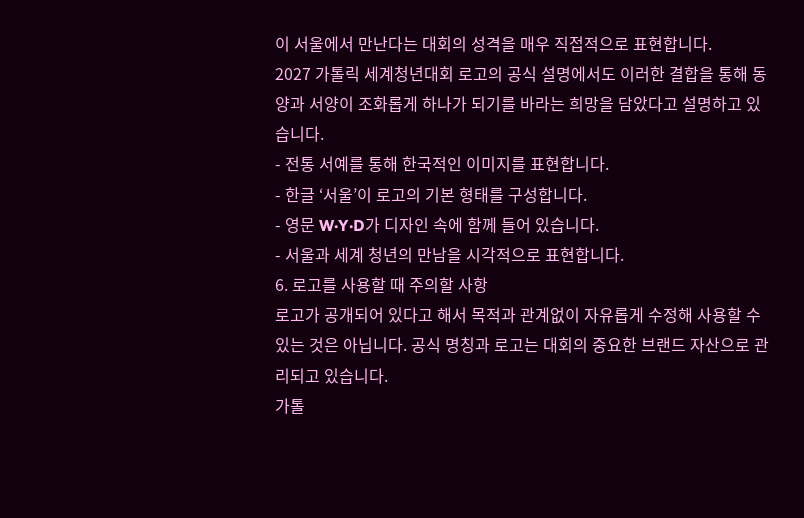이 서울에서 만난다는 대회의 성격을 매우 직접적으로 표현합니다.
2027 가톨릭 세계청년대회 로고의 공식 설명에서도 이러한 결합을 통해 동양과 서양이 조화롭게 하나가 되기를 바라는 희망을 담았다고 설명하고 있습니다.
- 전통 서예를 통해 한국적인 이미지를 표현합니다.
- 한글 ‘서울’이 로고의 기본 형태를 구성합니다.
- 영문 W·Y·D가 디자인 속에 함께 들어 있습니다.
- 서울과 세계 청년의 만남을 시각적으로 표현합니다.
6. 로고를 사용할 때 주의할 사항
로고가 공개되어 있다고 해서 목적과 관계없이 자유롭게 수정해 사용할 수 있는 것은 아닙니다. 공식 명칭과 로고는 대회의 중요한 브랜드 자산으로 관리되고 있습니다.
가톨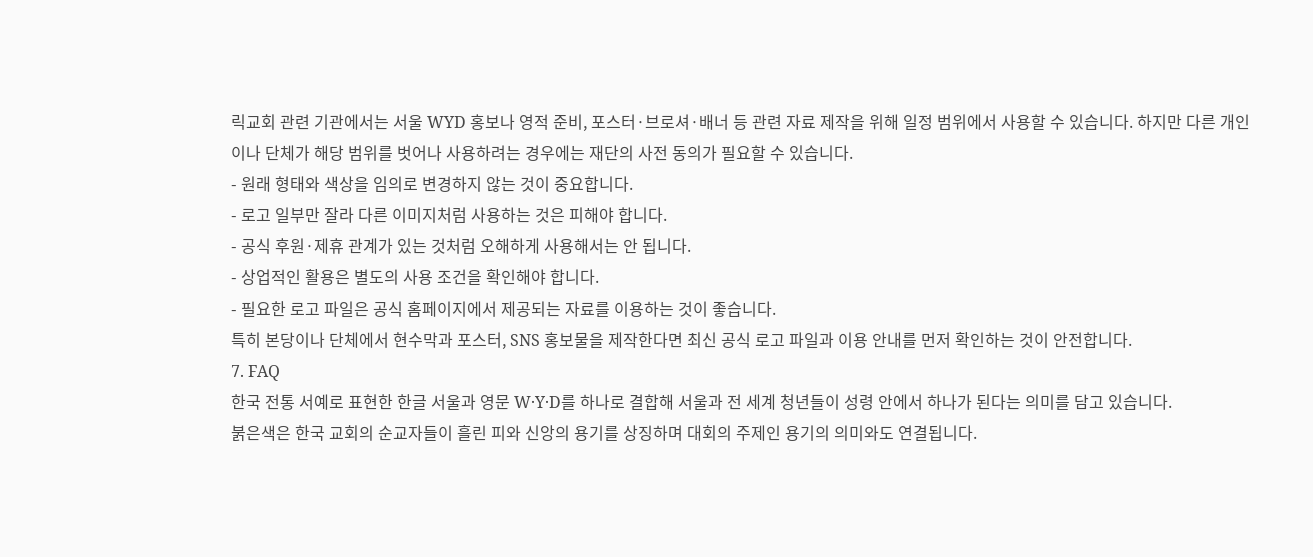릭교회 관련 기관에서는 서울 WYD 홍보나 영적 준비, 포스터·브로셔·배너 등 관련 자료 제작을 위해 일정 범위에서 사용할 수 있습니다. 하지만 다른 개인이나 단체가 해당 범위를 벗어나 사용하려는 경우에는 재단의 사전 동의가 필요할 수 있습니다.
- 원래 형태와 색상을 임의로 변경하지 않는 것이 중요합니다.
- 로고 일부만 잘라 다른 이미지처럼 사용하는 것은 피해야 합니다.
- 공식 후원·제휴 관계가 있는 것처럼 오해하게 사용해서는 안 됩니다.
- 상업적인 활용은 별도의 사용 조건을 확인해야 합니다.
- 필요한 로고 파일은 공식 홈페이지에서 제공되는 자료를 이용하는 것이 좋습니다.
특히 본당이나 단체에서 현수막과 포스터, SNS 홍보물을 제작한다면 최신 공식 로고 파일과 이용 안내를 먼저 확인하는 것이 안전합니다.
7. FAQ
한국 전통 서예로 표현한 한글 서울과 영문 W·Y·D를 하나로 결합해 서울과 전 세계 청년들이 성령 안에서 하나가 된다는 의미를 담고 있습니다.
붉은색은 한국 교회의 순교자들이 흘린 피와 신앙의 용기를 상징하며 대회의 주제인 용기의 의미와도 연결됩니다.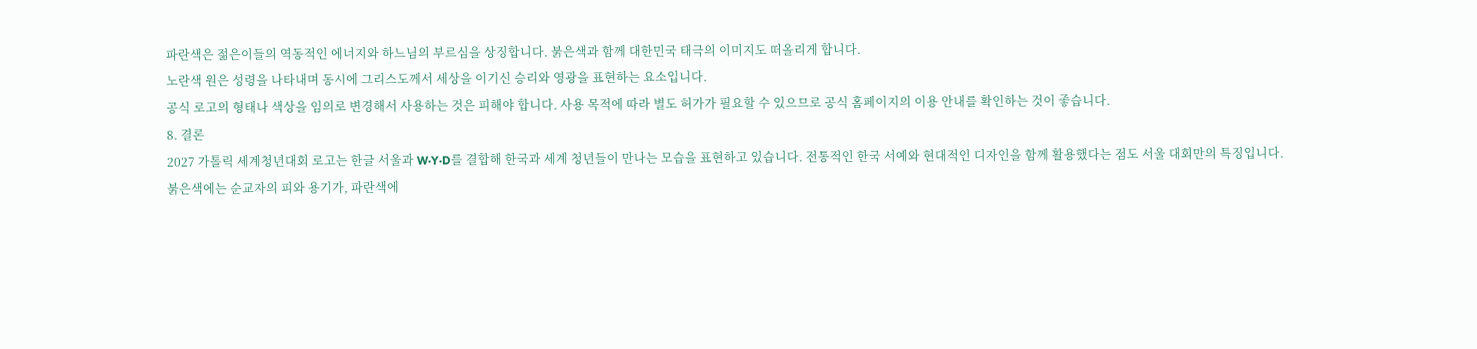파란색은 젊은이들의 역동적인 에너지와 하느님의 부르심을 상징합니다. 붉은색과 함께 대한민국 태극의 이미지도 떠올리게 합니다.
노란색 원은 성령을 나타내며 동시에 그리스도께서 세상을 이기신 승리와 영광을 표현하는 요소입니다.
공식 로고의 형태나 색상을 임의로 변경해서 사용하는 것은 피해야 합니다. 사용 목적에 따라 별도 허가가 필요할 수 있으므로 공식 홈페이지의 이용 안내를 확인하는 것이 좋습니다.
8. 결론
2027 가톨릭 세계청년대회 로고는 한글 서울과 W·Y·D를 결합해 한국과 세계 청년들이 만나는 모습을 표현하고 있습니다. 전통적인 한국 서예와 현대적인 디자인을 함께 활용했다는 점도 서울 대회만의 특징입니다.
붉은색에는 순교자의 피와 용기가, 파란색에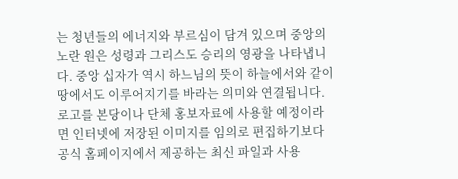는 청년들의 에너지와 부르심이 담겨 있으며 중앙의 노란 원은 성령과 그리스도 승리의 영광을 나타냅니다. 중앙 십자가 역시 하느님의 뜻이 하늘에서와 같이 땅에서도 이루어지기를 바라는 의미와 연결됩니다.
로고를 본당이나 단체 홍보자료에 사용할 예정이라면 인터넷에 저장된 이미지를 임의로 편집하기보다 공식 홈페이지에서 제공하는 최신 파일과 사용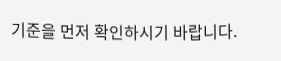기준을 먼저 확인하시기 바랍니다.